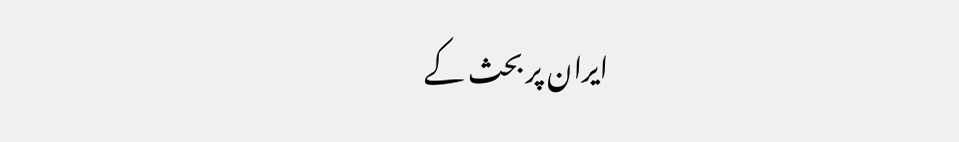ایران پر بحث کے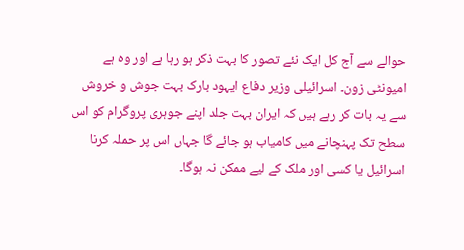حوالے سے آج کل ایک نئے تصور کا بہت ذکر ہو رہا ہے اور وہ ہے امیونٹی زون۔ اسرائیلی وزیر دفاع ایہود بارک بہت جوش و خروش سے یہ بات کر رہے ہیں کہ ایران بہت جلد اپنے جوہری پروگرام کو اس سطح تک پہنچانے میں کامیاب ہو جائے گا جہاں اس پر حملہ کرنا اسرائیل یا کسی اور ملک کے لیے ممکن نہ ہوگا۔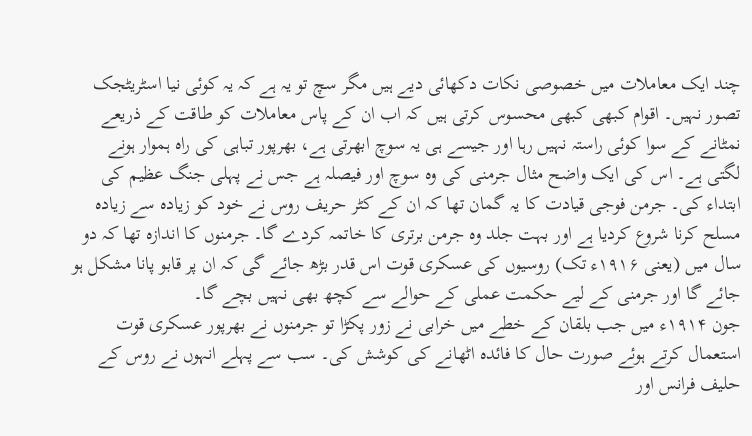چند ایک معاملات میں خصوصی نکات دکھائی دیے ہیں مگر سچ تو یہ ہے کہ یہ کوئی نیا اسٹریٹجک تصور نہیں۔ اقوام کبھی کبھی محسوس کرتی ہیں کہ اب ان کے پاس معاملات کو طاقت کے ذریعے نمٹانے کے سوا کوئی راستہ نہیں رہا اور جیسے ہی یہ سوچ ابھرتی ہے، بھرپور تباہی کی راہ ہموار ہونے لگتی ہے۔ اس کی ایک واضح مثال جرمنی کی وہ سوچ اور فیصلہ ہے جس نے پہلی جنگ عظیم کی ابتداء کی۔ جرمن فوجی قیادت کا یہ گمان تھا کہ ان کے کٹر حریف روس نے خود کو زیادہ سے زیادہ مسلح کرنا شروع کردیا ہے اور بہت جلد وہ جرمن برتری کا خاتمہ کردے گا۔ جرمنوں کا اندازہ تھا کہ دو سال میں (یعنی ۱۹۱۶ء تک) روسیوں کی عسکری قوت اس قدر بڑھ جائے گی کہ ان پر قابو پانا مشکل ہو جائے گا اور جرمنی کے لیے حکمت عملی کے حوالے سے کچھ بھی نہیں بچے گا۔
جون ۱۹۱۴ء میں جب بلقان کے خطے میں خرابی نے زور پکڑا تو جرمنوں نے بھرپور عسکری قوت استعمال کرتے ہوئے صورت حال کا فائدہ اٹھانے کی کوشش کی۔ سب سے پہلے انہوں نے روس کے حلیف فرانس اور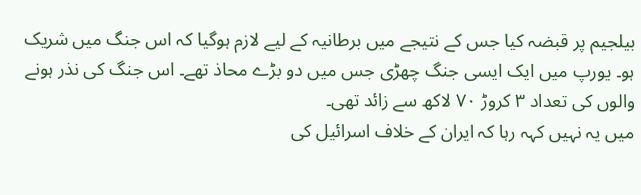بیلجیم پر قبضہ کیا جس کے نتیجے میں برطانیہ کے لیے لازم ہوگیا کہ اس جنگ میں شریک ہو۔ یورپ میں ایک ایسی جنگ چھڑی جس میں دو بڑے محاذ تھے۔ اس جنگ کی نذر ہونے والوں کی تعداد ۳ کروڑ ۷۰ لاکھ سے زائد تھی۔
میں یہ نہیں کہہ رہا کہ ایران کے خلاف اسرائیل کی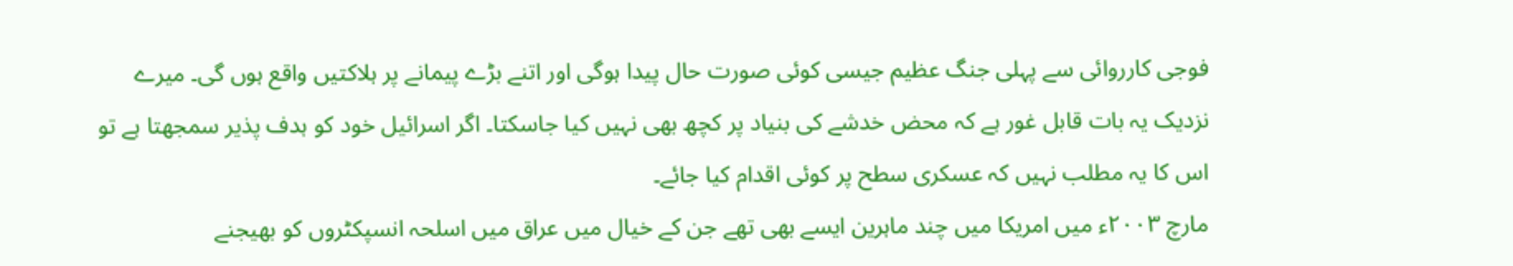فوجی کارروائی سے پہلی جنگ عظیم جیسی کوئی صورت حال پیدا ہوگی اور اتنے بڑے پیمانے پر ہلاکتیں واقع ہوں گی۔ میرے نزدیک یہ بات قابل غور ہے کہ محض خدشے کی بنیاد پر کچھ بھی نہیں کیا جاسکتا۔ اگر اسرائیل خود کو ہدف پذیر سمجھتا ہے تو اس کا یہ مطلب نہیں کہ عسکری سطح پر کوئی اقدام کیا جائے۔
مارچ ۲۰۰۳ء میں امریکا میں چند ماہرین ایسے بھی تھے جن کے خیال میں عراق میں اسلحہ انسپکٹروں کو بھیجنے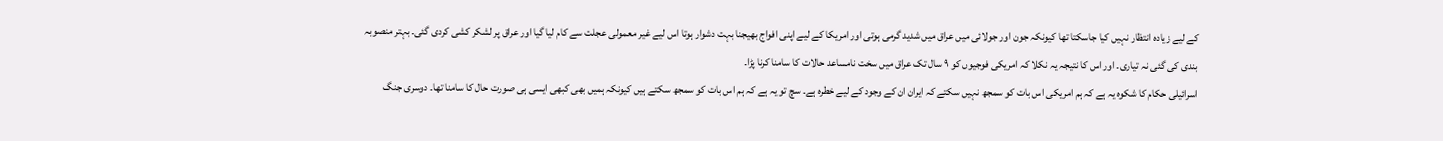کے لیے زیادہ انتظار نہیں کیا جاسکتا تھا کیونکہ جون اور جولائی میں عراق میں شدید گرمی ہوتی اور امریکا کے لیے اپنی افواج بھیجنا بہت دشوار ہوتا اس لیے غیر معمولی عجلت سے کام لیا گیا اور عراق پر لشکر کشی کردی گئی۔ بہتر منصوبہ بندی کی گئی نہ تیاری۔ اور اس کا نتیجہ یہ نکلا کہ امریکی فوجیوں کو ۹ سال تک عراق میں سخت نامساعد حالات کا سامنا کرنا پڑا۔
اسرائیلی حکام کا شکوہ یہ ہے کہ ہم امریکی اس بات کو سمجھ نہیں سکتے کہ ایران ان کے وجود کے لیے خطرہ ہے۔ سچ تو یہ ہے کہ ہم اس بات کو سمجھ سکتے ہیں کیونکہ ہمیں بھی کبھی ایسی ہی صورت حال کا سامنا تھا۔ دوسری جنگ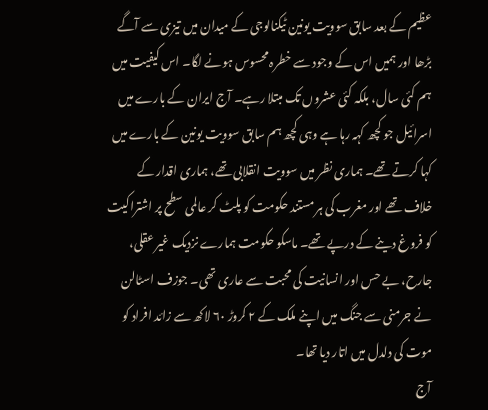عظیم کے بعد سابق سوویت یونین ٹیکنالوجی کے میدان میں تیزی سے آگے بڑھا اور ہمیں اس کے وجود سے خطرہ محسوس ہونے لگا۔ اس کیفیت میں ہم کئی سال، بلکہ کئی عشروں تک مبتلا رہے۔ آج ایران کے بارے میں اسرائیل جو کچھ کہہ رہا ہے وہی کچھ ہم سابق سوویت یونین کے بارے میں کہا کرتے تھے۔ ہماری نظر میں سوویت انقلابی تھے، ہماری اقدار کے خلاف تھے اور مغرب کی ہر مستند حکومت کو پلٹ کر عالمی سطح پر اشتراکیت کو فروغ دینے کے درپے تھے۔ ماسکو حکومت ہمارے نزدیک غیر عقلی، جارح، بے حس اور انسانیت کی محبت سے عاری تھی۔ جوزف اسٹالن نے جرمنی سے جنگ میں اپنے ملک کے ۲ کروڑ ۶۰ لاکھ سے زائد افراد کو موت کی دلدل میں اتار دیا تھا۔
آج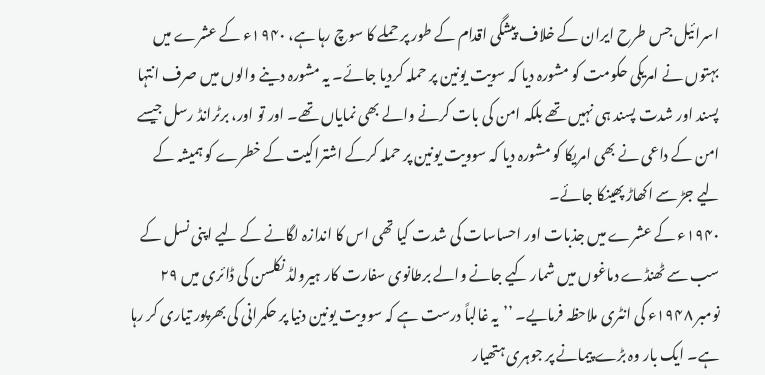اسرائیل جس طرح ایران کے خلاف پیشگی اقدام کے طور پر حملے کا سوچ رہا ہے، ۱۹۴۰ء کے عشرے میں بہتوں نے امریکی حکومت کو مشورہ دیا کہ سویت یونین پر حملہ کردیا جائے۔ یہ مشورہ دینے والوں میں صرف انتہا پسند اور شدت پسند ہی نہیں تھے بلکہ امن کی بات کرنے والے بھی نمایاں تھے۔ اور تو اور، برٹرانڈ رسل جیسے امن کے داعی نے بھی امریکا کو مشورہ دیا کہ سوویت یونین پر حملہ کرکے اشتراکیت کے خطرے کو ہمیشہ کے لیے جڑ سے اکھاڑ پھینکا جائے۔
۱۹۴۰ء کے عشرے میں جذبات اور احساسات کی شدت کیا تھی اس کا اندازہ لگانے کے لیے اپنی نسل کے سب سے ٹھنڈے دماغوں میں شمار کیے جانے والے برطانوی سفارت کار ہیرولڈ نکلسن کی ڈائری میں ۲۹ نومبر ۱۹۴۸ء کی انٹری ملاحظہ فرمایے۔ ’’یہ غالباً درست ہے کہ سوویت یونین دنیا پر حکمرانی کی بھرپور تیاری کر رہا ہے۔ ایک بار وہ بڑے پیمانے پر جوہری ہتھیار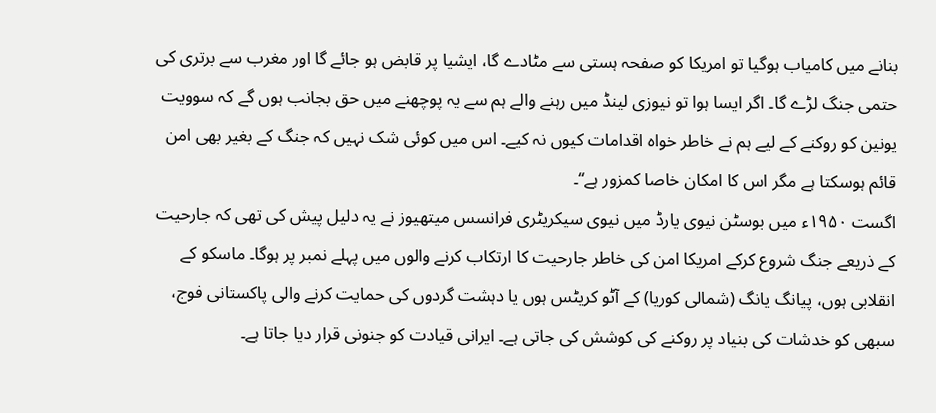بنانے میں کامیاب ہوگیا تو امریکا کو صفحہ ہستی سے مٹادے گا، ایشیا پر قابض ہو جائے گا اور مغرب سے برتری کی حتمی جنگ لڑے گا۔ اگر ایسا ہوا تو نیوزی لینڈ میں رہنے والے ہم سے یہ پوچھنے میں حق بجانب ہوں گے کہ سوویت یونین کو روکنے کے لیے ہم نے خاطر خواہ اقدامات کیوں نہ کیے۔ اس میں کوئی شک نہیں کہ جنگ کے بغیر بھی امن قائم ہوسکتا ہے مگر اس کا امکان خاصا کمزور ہے‘‘۔
اگست ۱۹۵۰ء میں بوسٹن نیوی یارڈ میں نیوی سیکریٹری فرانسس میتھیوز نے یہ دلیل پیش کی تھی کہ جارحیت کے ذریعے جنگ شروع کرکے امریکا امن کی خاطر جارحیت کا ارتکاب کرنے والوں میں پہلے نمبر پر ہوگا۔ ماسکو کے انقلابی ہوں، پیانگ یانگ (شمالی کوریا) کے آٹو کریٹس ہوں یا دہشت گردوں کی حمایت کرنے والی پاکستانی فوج، سبھی کو خدشات کی بنیاد پر روکنے کی کوشش کی جاتی ہے۔ ایرانی قیادت کو جنونی قرار دیا جاتا ہے۔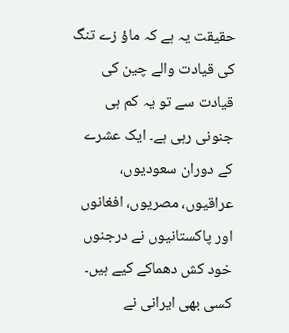حقیقت یہ ہے کہ ماؤ زے تنگ کی قیادت والے چین کی قیادت سے تو یہ کم ہی جنونی رہی ہے۔ ایک عشرے کے دوران سعودیوں، عراقیوں، مصریوں، افغانوں اور پاکستانیوں نے درجنوں خود کش دھماکے کیے ہیں۔ کسی بھی ایرانی نے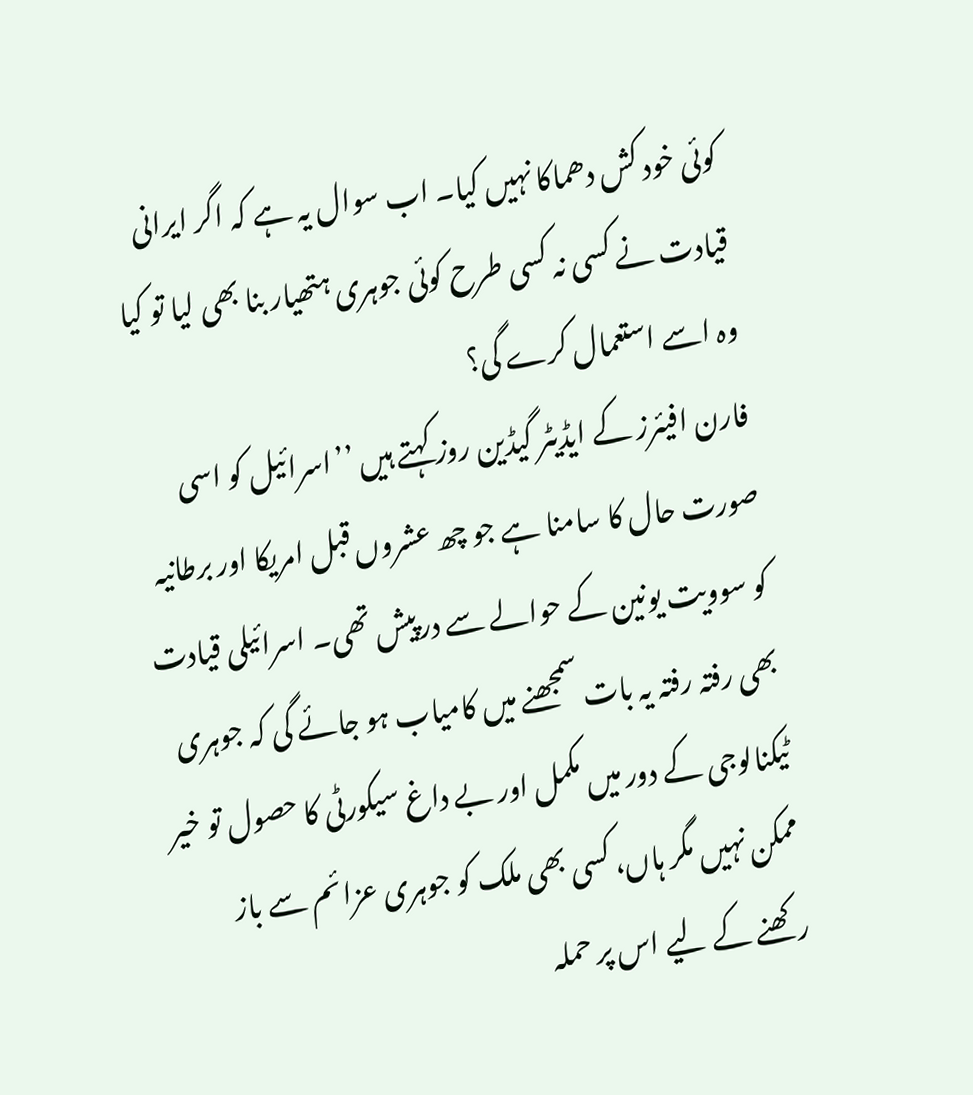کوئی خود کش دھماکا نہیں کیا۔ اب سوال یہ ہے کہ اگر ایرانی قیادت نے کسی نہ کسی طرح کوئی جوہری ہتھیار بنا بھی لیا تو کیا وہ اسے استعمال کرے گی؟
فارن افیئرز کے ایڈیٹر گیڈین روز کہتے ہیں ’’اسرائیل کو اسی صورت حال کا سامنا ہے جو چھ عشروں قبل امریکا اور برطانیہ کو سوویت یونین کے حوالے سے درپیش تھی۔ اسرائیلی قیادت بھی رفتہ رفتہ یہ بات سمجھنے میں کامیاب ہو جائے گی کہ جوہری ٹیکنالوجی کے دور میں مکمل اور بے داغ سیکورٹی کا حصول تو خیر ممکن نہیں مگر ہاں، کسی بھی ملک کو جوہری عزائم سے باز رکھنے کے لیے اس پر حملہ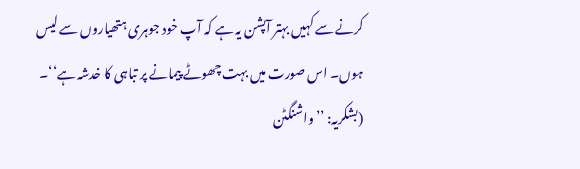کرنے سے کہیں بہتر آپشن یہ ہے کہ آپ خود جوہری ہتھیاروں سے لیس ہوں۔ اس صورت میں بہت چھوٹے پیمانے پر تباہی کا خدشہ ہے‘‘۔
(بشکریہ: ’’واشنگٹن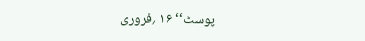پوسٹ‘‘ ۱۶ ؍فروری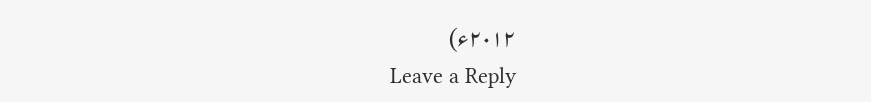۲۰۱۲ء)
Leave a Reply